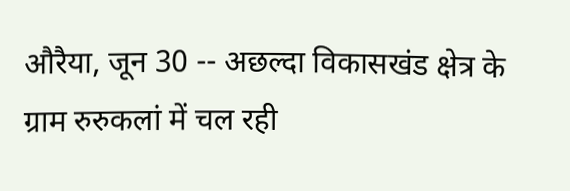औरैया, जून 30 -- अछल्दा विकासखंड क्षेत्र के ग्राम रुरुकलां में चल रही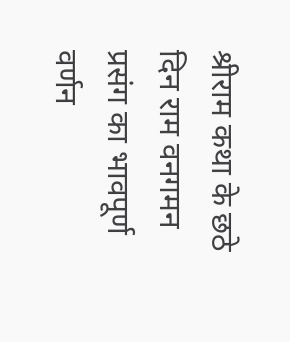श्रीराम कथा के छठे दिन राम वनगमन प्रसंग का भावपूर्ण वर्णन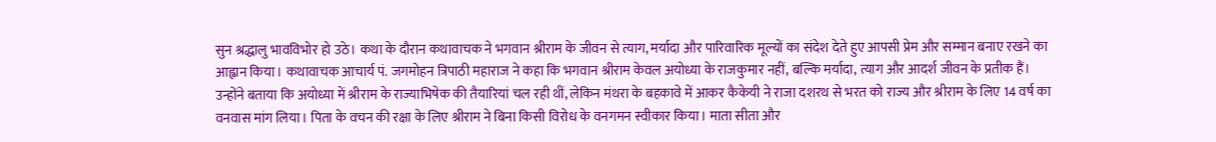सुन श्रद्धालु भावविभोर हो उठे। कथा के दौरान कथावाचक ने भगवान श्रीराम के जीवन से त्याग, मर्यादा और पारिवारिक मूल्यों का संदेश देते हुए आपसी प्रेम और सम्मान बनाए रखने का आह्वान किया। कथावाचक आचार्य पं. जगमोहन त्रिपाठी महाराज ने कहा कि भगवान श्रीराम केवल अयोध्या के राजकुमार नहीं, बल्कि मर्यादा, त्याग और आदर्श जीवन के प्रतीक हैं। उन्होंने बताया कि अयोध्या में श्रीराम के राज्याभिषेक की तैयारियां चल रही थीं, लेकिन मंथरा के बहकावे में आकर कैकेयी ने राजा दशरथ से भरत को राज्य और श्रीराम के लिए 14 वर्ष का वनवास मांग लिया। पिता के वचन की रक्षा के लिए श्रीराम ने बिना किसी विरोध के वनगमन स्वीकार किया। माता सीता और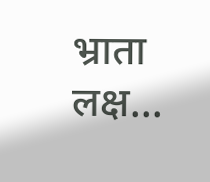भ्राता लक्ष...